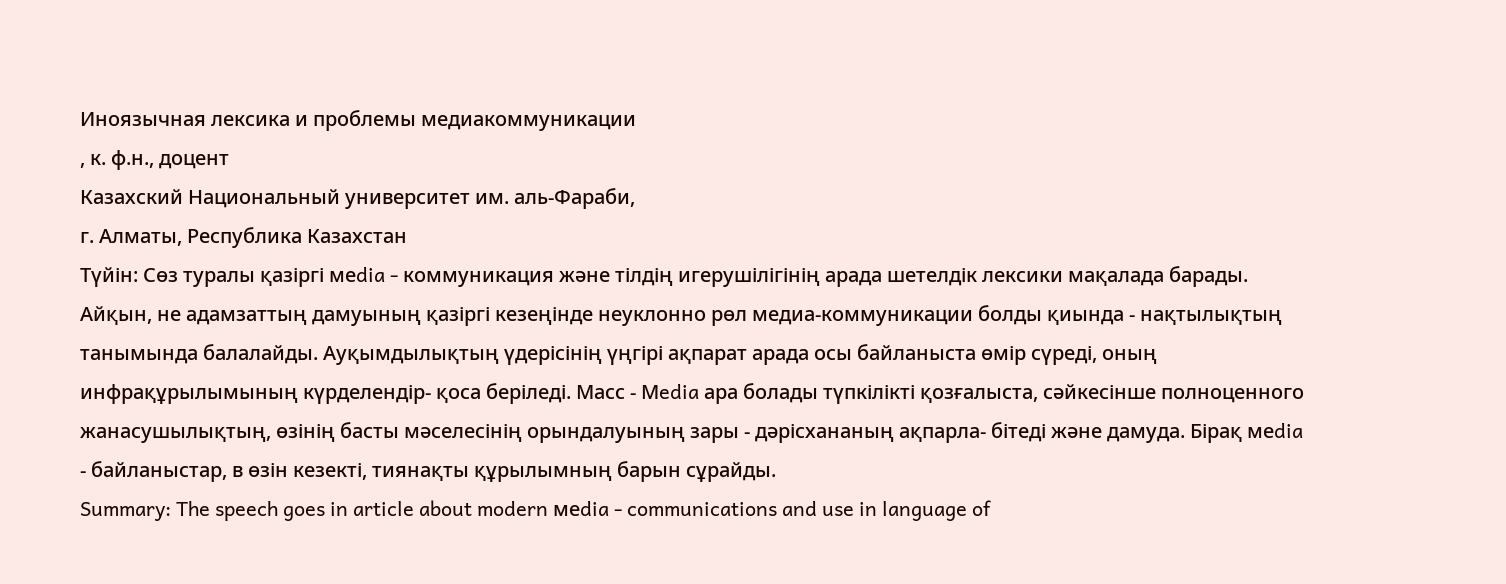Иноязычная лексика и проблемы медиакоммуникации
, к. ф.н., доцент
Казахский Национальный университет им. аль-Фараби,
г. Алматы, Республика Казахстан
Tүйін: Сөз туралы қазіргі меdia - коммуникация және тілдің игерушілігінің арада шетелдік лексики мақалада барады. Айқын, не адамзаттың дамуының қазіргі кезеңінде неуклонно рөл медиа-коммуникации болды қиында - нақтылықтың танымында балалайды. Ауқымдылықтың үдерісінің үңгірі ақпарат арада осы байланыста өмір сүреді, оның инфрақұрылымының күрделендір- қоса беріледі. Масс - Мedia ара болады түпкілікті қозғалыста, сәйкесінше полноценного жанасушылықтың, өзінің басты мәселесінің орындалуының зары - дәрісхананың ақпарла- бітеді және дамуда. Бірақ меdia - байланыстар, в өзін кезекті, тиянақты құрылымның барын сұрайды.
Summary: The speech goes in article about modern меdia - communications and use in language of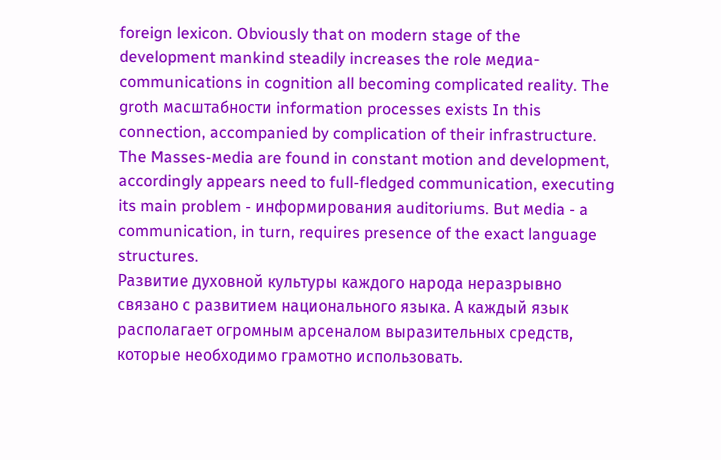foreign lexicon. Obviously that on modern stage of the development mankind steadily increases the role медиа-communications in cognition all becoming complicated reality. The groth масштабности information processes exists In this connection, accompanied by complication of their infrastructure. The Masses-мedia are found in constant motion and development, accordingly appears need to full-fledged communication, executing its main problem - информирования auditoriums. But меdia - a communication, in turn, requires presence of the exact language structures.
Развитие духовной культуры каждого народа неразрывно связано с развитием национального языка. А каждый язык располагает огромным арсеналом выразительных средств, которые необходимо грамотно использовать.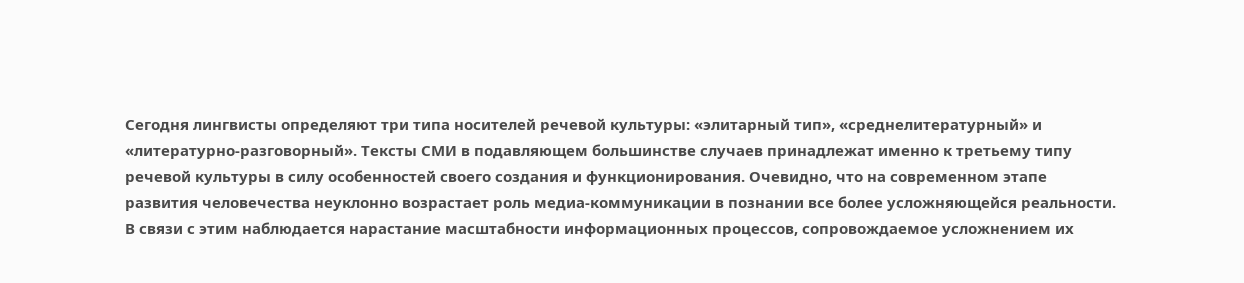Сегодня лингвисты определяют три типа носителей речевой культуры: «элитарный тип», «среднелитературный» и «литературно-разговорный». Тексты СМИ в подавляющем большинстве случаев принадлежат именно к третьему типу речевой культуры в силу особенностей своего создания и функционирования. Очевидно, что на современном этапе развития человечества неуклонно возрастает роль медиа-коммуникации в познании все более усложняющейся реальности. В связи с этим наблюдается нарастание масштабности информационных процессов, сопровождаемое усложнением их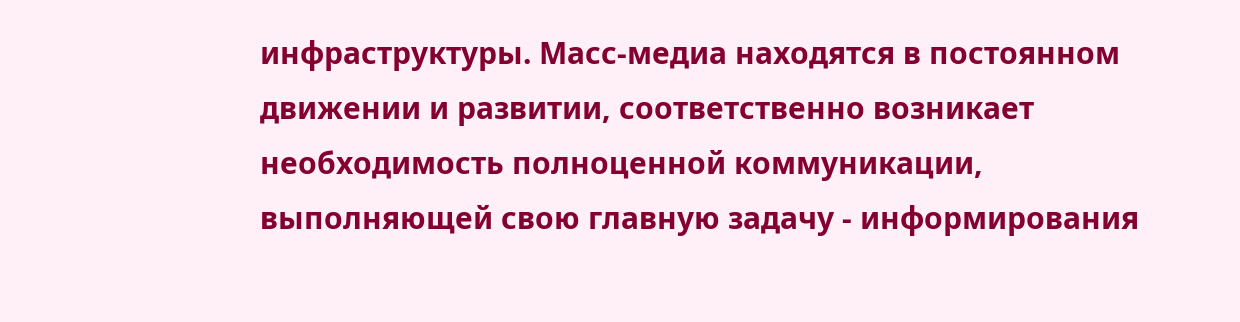инфраструктуры. Масс-медиа находятся в постоянном движении и развитии, соответственно возникает необходимость полноценной коммуникации, выполняющей свою главную задачу - информирования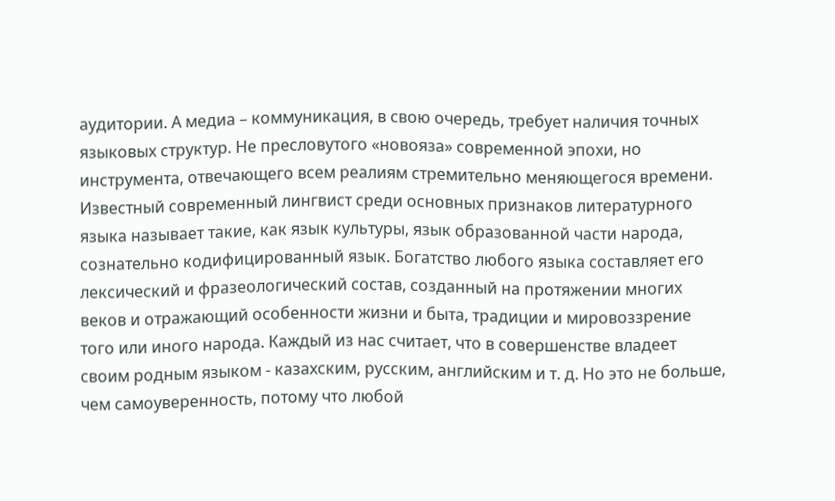аудитории. А медиа – коммуникация, в свою очередь, требует наличия точных языковых структур. Не пресловутого «новояза» современной эпохи, но инструмента, отвечающего всем реалиям стремительно меняющегося времени.
Известный современный лингвист среди основных признаков литературного языка называет такие, как язык культуры, язык образованной части народа, сознательно кодифицированный язык. Богатство любого языка составляет его лексический и фразеологический состав, созданный на протяжении многих веков и отражающий особенности жизни и быта, традиции и мировоззрение того или иного народа. Каждый из нас считает, что в совершенстве владеет своим родным языком - казахским, русским, английским и т. д. Но это не больше, чем самоуверенность, потому что любой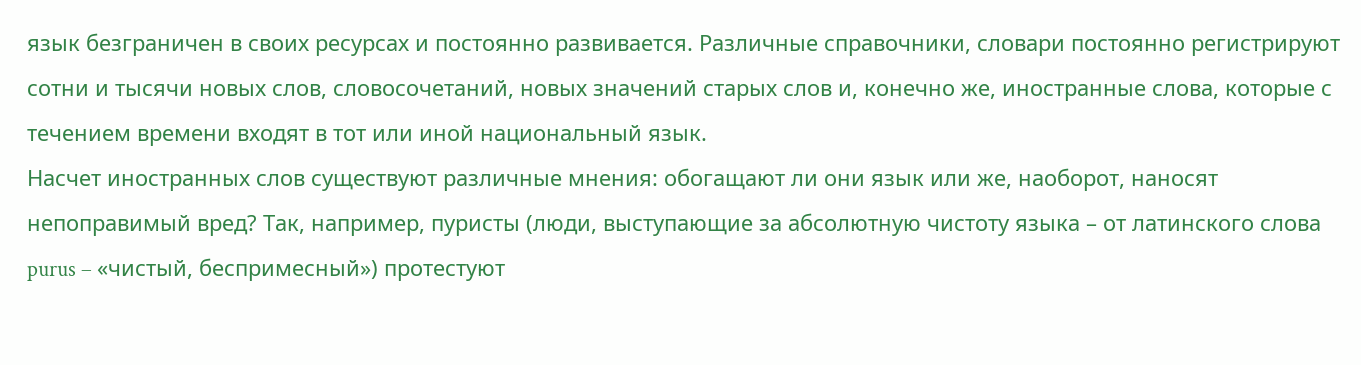язык безграничен в своих ресурсах и постоянно развивается. Различные справочники, словари постоянно регистрируют сотни и тысячи новых слов, словосочетаний, новых значений старых слов и, конечно же, иностранные слова, которые с течением времени входят в тот или иной национальный язык.
Насчет иностранных слов существуют различные мнения: обогащают ли они язык или же, наоборот, наносят непоправимый вред? Так, например, пуристы (люди, выступающие за абсолютную чистоту языка – от латинского слова purus – «чистый, беспримесный») протестуют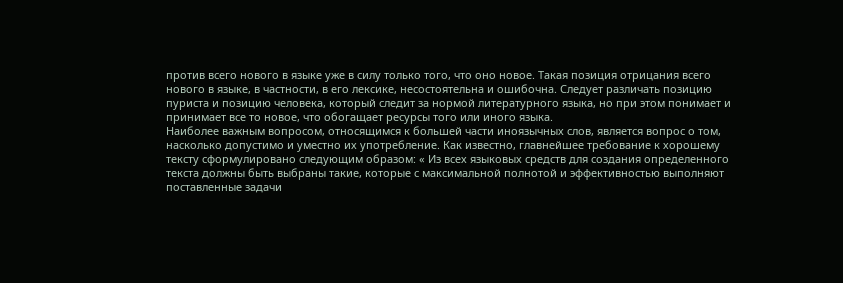против всего нового в языке уже в силу только того, что оно новое. Такая позиция отрицания всего нового в языке, в частности, в его лексике, несостоятельна и ошибочна. Следует различать позицию пуриста и позицию человека, который следит за нормой литературного языка, но при этом понимает и принимает все то новое, что обогащает ресурсы того или иного языка.
Наиболее важным вопросом, относящимся к большей части иноязычных слов, является вопрос о том, насколько допустимо и уместно их употребление. Как известно, главнейшее требование к хорошему тексту сформулировано следующим образом: « Из всех языковых средств для создания определенного текста должны быть выбраны такие, которые с максимальной полнотой и эффективностью выполняют поставленные задачи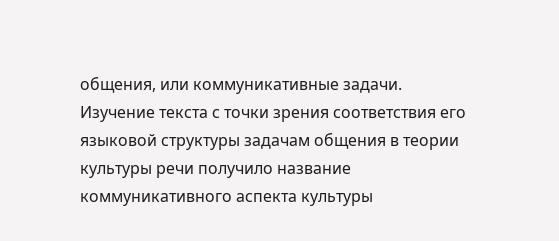общения, или коммуникативные задачи. Изучение текста с точки зрения соответствия его языковой структуры задачам общения в теории культуры речи получило название коммуникативного аспекта культуры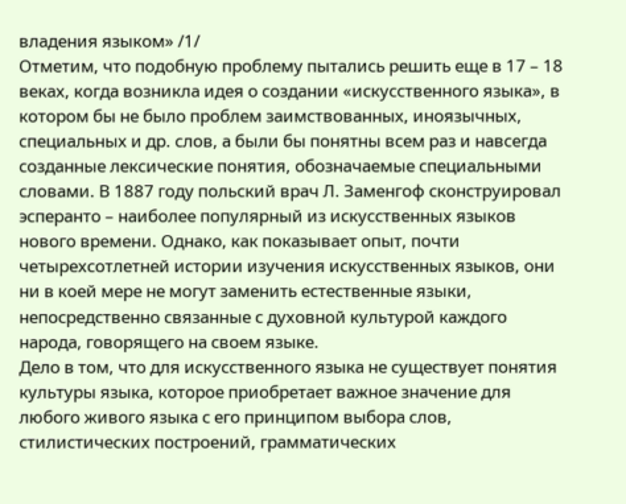владения языком» /1/
Отметим, что подобную проблему пытались решить еще в 17 – 18 веках, когда возникла идея о создании «искусственного языка», в котором бы не было проблем заимствованных, иноязычных, специальных и др. слов, а были бы понятны всем раз и навсегда созданные лексические понятия, обозначаемые специальными словами. В 1887 году польский врач Л. Заменгоф сконструировал эсперанто – наиболее популярный из искусственных языков нового времени. Однако, как показывает опыт, почти четырехсотлетней истории изучения искусственных языков, они ни в коей мере не могут заменить естественные языки, непосредственно связанные с духовной культурой каждого народа, говорящего на своем языке.
Дело в том, что для искусственного языка не существует понятия культуры языка, которое приобретает важное значение для любого живого языка с его принципом выбора слов, стилистических построений, грамматических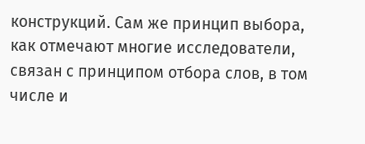конструкций. Сам же принцип выбора, как отмечают многие исследователи, связан с принципом отбора слов, в том числе и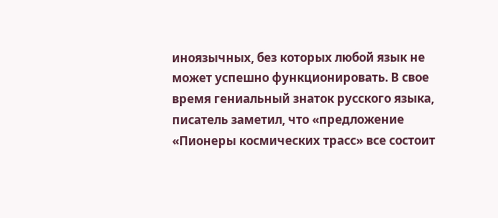иноязычных, без которых любой язык не может успешно функционировать. В свое время гениальный знаток русского языка, писатель заметил, что «предложение «Пионеры космических трасс» все состоит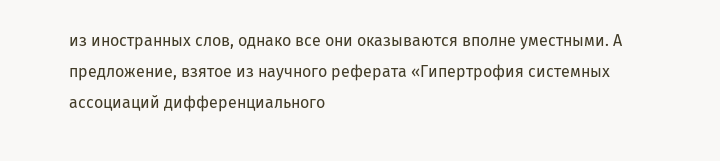из иностранных слов, однако все они оказываются вполне уместными. А предложение, взятое из научного реферата «Гипертрофия системных ассоциаций дифференциального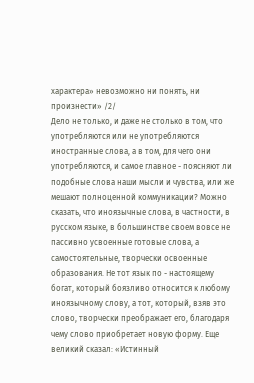характера» невозможно ни понять, ни произнести» /2/
Дело не только, и даже не столько в том, что употребляются или не употребляются иностранные слова, а в том, для чего они употребляются, и самое главное - поясняют ли подобные слова наши мысли и чувства, или же мешают полноценной коммуникации? Можно сказать, что иноязычные слова, в частности, в русском языке, в большинстве своем вовсе не пассивно усвоенные готовые слова, а самостоятельные, творчески освоенные образования. Не тот язык по - настоящему богат, который боязливо относится к любому иноязычному слову, а тот, который, взяв это слово, творчески преображает его, благодаря чему слово приобретает новую форму. Еще великий сказал: «Истинный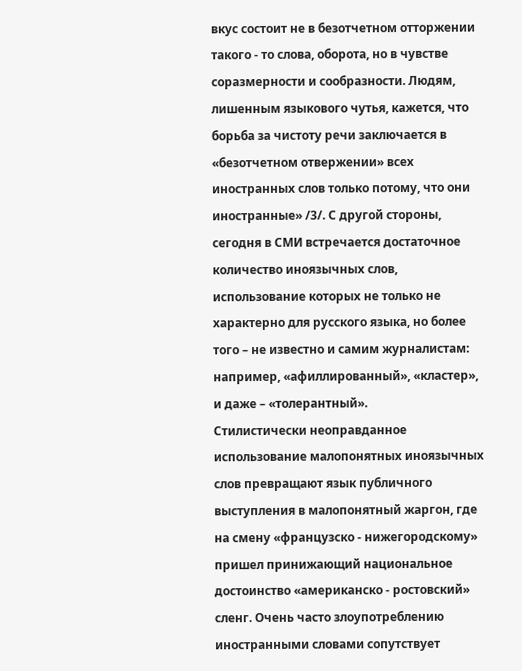вкус состоит не в безотчетном отторжении такого - то слова, оборота, но в чувстве соразмерности и сообразности. Людям, лишенным языкового чутья, кажется, что борьба за чистоту речи заключается в «безотчетном отвержении» всех иностранных слов только потому, что они иностранные» /3/. С другой стороны, сегодня в СМИ встречается достаточное количество иноязычных слов, использование которых не только не характерно для русского языка, но более того – не известно и самим журналистам: например, «афиллированный», «кластер», и даже – «толерантный».
Стилистически неоправданное использование малопонятных иноязычных слов превращают язык публичного выступления в малопонятный жаргон, где на смену «французско - нижегородскому» пришел принижающий национальное достоинство «американско - ростовский» сленг. Очень часто злоупотреблению иностранными словами сопутствует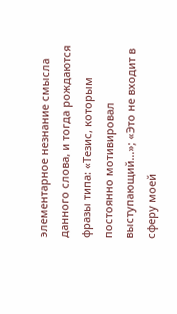элементарное незнание смысла данного слова, и тогда рождаются фразы типа: «Тезис, которым постоянно мотивировал выступающий…»; «Это не входит в сферу моей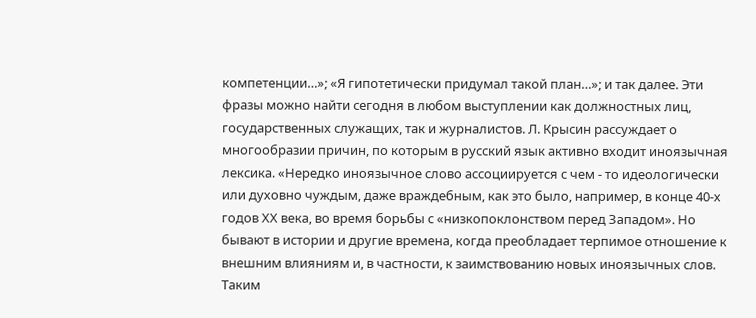компетенции…»; «Я гипотетически придумал такой план…»; и так далее. Эти фразы можно найти сегодня в любом выступлении как должностных лиц, государственных служащих, так и журналистов. Л. Крысин рассуждает о многообразии причин, по которым в русский язык активно входит иноязычная лексика. «Нередко иноязычное слово ассоциируется с чем - то идеологически или духовно чуждым, даже враждебным, как это было, например, в конце 40-х годов ХХ века, во время борьбы с «низкопоклонством перед Западом». Но бывают в истории и другие времена, когда преобладает терпимое отношение к внешним влияниям и, в частности, к заимствованию новых иноязычных слов. Таким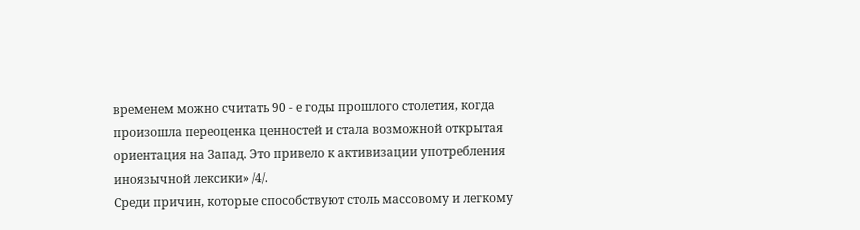временем можно считать 90 - е годы прошлого столетия, когда произошла переоценка ценностей и стала возможной открытая ориентация на Запад. Это привело к активизации употребления иноязычной лексики» /4/.
Среди причин, которые способствуют столь массовому и легкому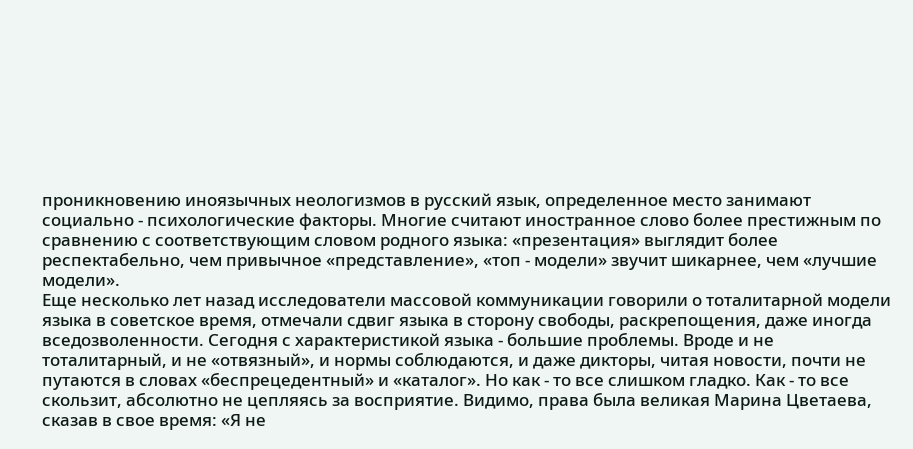проникновению иноязычных неологизмов в русский язык, определенное место занимают социально - психологические факторы. Многие считают иностранное слово более престижным по сравнению с соответствующим словом родного языка: «презентация» выглядит более респектабельно, чем привычное «представление», «топ - модели» звучит шикарнее, чем «лучшие модели».
Еще несколько лет назад исследователи массовой коммуникации говорили о тоталитарной модели языка в советское время, отмечали сдвиг языка в сторону свободы, раскрепощения, даже иногда вседозволенности. Сегодня с характеристикой языка - большие проблемы. Вроде и не тоталитарный, и не «отвязный», и нормы соблюдаются, и даже дикторы, читая новости, почти не путаются в словах «беспрецедентный» и «каталог». Но как - то все слишком гладко. Как - то все скользит, абсолютно не цепляясь за восприятие. Видимо, права была великая Марина Цветаева, сказав в свое время: «Я не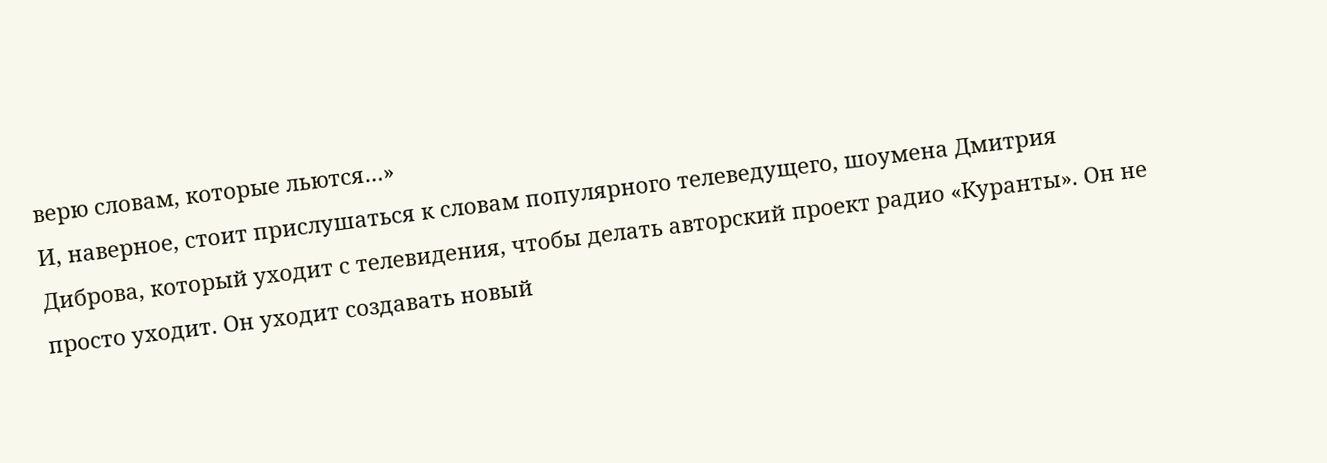верю словам, которые льются…»
И, наверное, стоит прислушаться к словам популярного телеведущего, шоумена Дмитрия Диброва, который уходит с телевидения, чтобы делать авторский проект радио «Куранты». Он не просто уходит. Он уходит создавать новый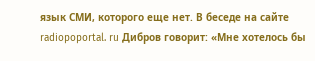язык СМИ, которого еще нет. В беседе на сайте radiopoportal. ru Дибров говорит: «Мне хотелось бы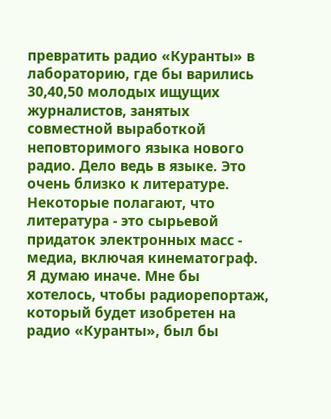превратить радио «Куранты» в лабораторию, где бы варились 30,40,50 молодых ищущих журналистов, занятых совместной выработкой неповторимого языка нового радио. Дело ведь в языке. Это очень близко к литературе. Некоторые полагают, что литература - это сырьевой придаток электронных масс - медиа, включая кинематограф. Я думаю иначе. Мне бы хотелось, чтобы радиорепортаж, который будет изобретен на радио «Куранты», был бы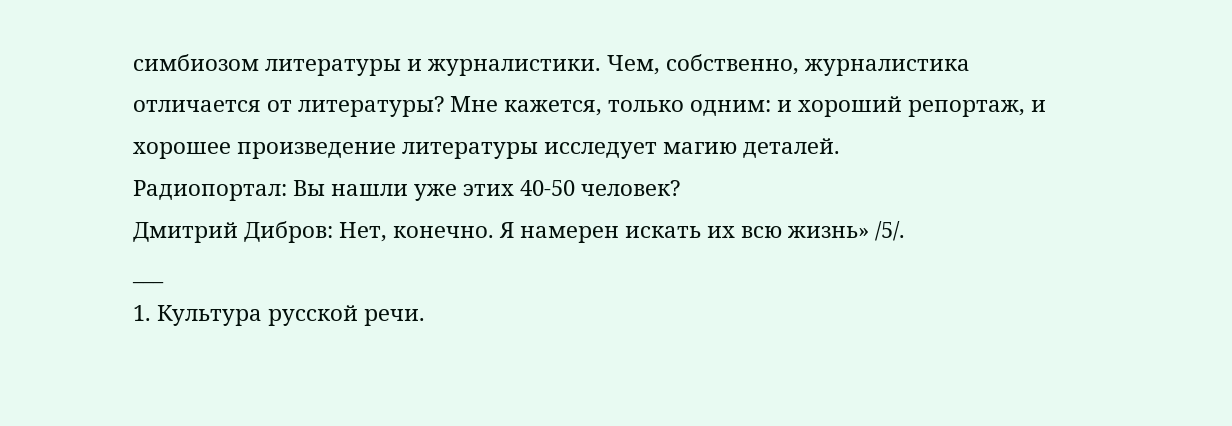симбиозом литературы и журналистики. Чем, собственно, журналистика отличается от литературы? Мне кажется, только одним: и хороший репортаж, и хорошее произведение литературы исследует магию деталей.
Радиопортал: Вы нашли уже этих 40-50 человек?
Дмитрий Дибров: Нет, конечно. Я намерен искать их всю жизнь» /5/.
___
1. Культура русской речи.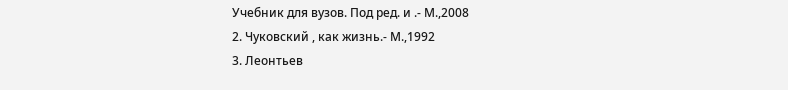Учебник для вузов. Под ред. и .- М.,2008
2. Чуковский , как жизнь.- М.,1992
3. Леонтьев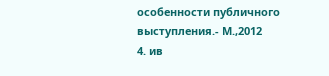особенности публичного выступления.- М.,2012
4. ив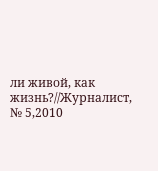ли живой, как жизнь?//Журналист, № 5,2010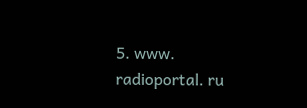5. www. radioportal. ru